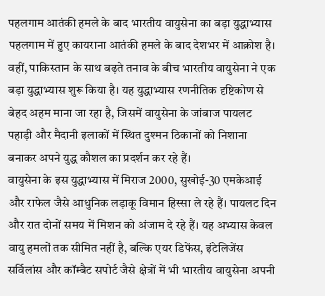पहलगाम आतंकी हमले के बाद भारतीय वायुसेना का बड़ा युद्धाभ्यास
पहलगाम में हुए कायराना आतंकी हमले के बाद देशभर में आक्रोश है। वहीं, पाकिस्तान के साथ बढ़ते तनाव के बीच भारतीय वायुसेना ने एक बड़ा युद्धाभ्यास शुरू किया है। यह युद्धाभ्यास रणनीतिक दृष्टिकोण से बेहद अहम माना जा रहा है, जिसमें वायुसेना के जांबाज पायलट पहाड़ी और मैदानी इलाकों में स्थित दुश्मन ठिकानों को निशाना बनाकर अपने युद्ध कौशल का प्रदर्शन कर रहे हैं।
वायुसेना के इस युद्धाभ्यास में मिराज 2000, सुखोई-30 एमकेआई और राफेल जैसे आधुनिक लड़ाकू विमान हिस्सा ले रहे हैं। पायलट दिन और रात दोनों समय में मिशन को अंजाम दे रहे हैं। यह अभ्यास केवल वायु हमलों तक सीमित नहीं है, बल्कि एयर डिफेंस, इंटेलिजेंस सर्विलांस और कॉम्बैट सपोर्ट जैसे क्षेत्रों में भी भारतीय वायुसेना अपनी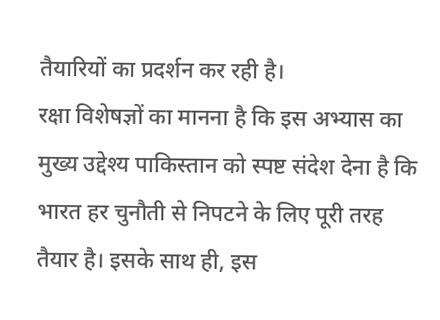तैयारियों का प्रदर्शन कर रही है।
रक्षा विशेषज्ञों का मानना है कि इस अभ्यास का मुख्य उद्देश्य पाकिस्तान को स्पष्ट संदेश देना है कि भारत हर चुनौती से निपटने के लिए पूरी तरह तैयार है। इसके साथ ही, इस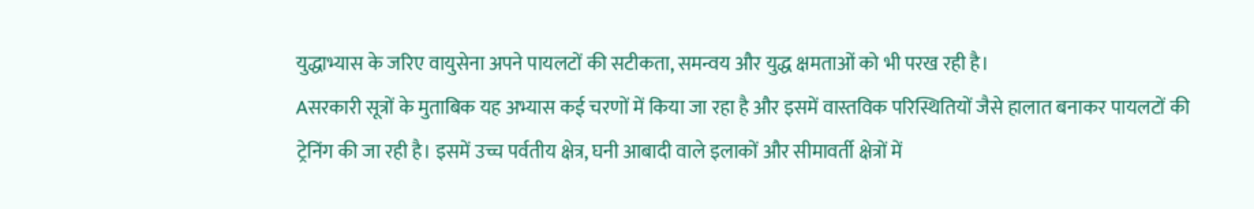युद्धाभ्यास के जरिए वायुसेना अपने पायलटों की सटीकता, समन्वय और युद्ध क्षमताओं को भी परख रही है।
Aसरकारी सूत्रों के मुताबिक यह अभ्यास कई चरणों में किया जा रहा है और इसमें वास्तविक परिस्थितियों जैसे हालात बनाकर पायलटों की ट्रेनिंग की जा रही है। इसमें उच्च पर्वतीय क्षेत्र, घनी आबादी वाले इलाकों और सीमावर्ती क्षेत्रों में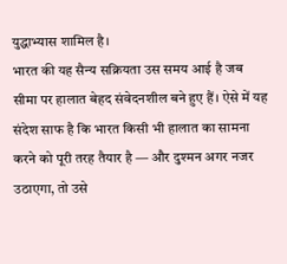युद्धाभ्यास शामिल है।
भारत की यह सैन्य सक्रियता उस समय आई है जब सीमा पर हालात बेहद संवेदनशील बने हुए हैं। ऐसे में यह संदेश साफ है कि भारत किसी भी हालात का सामना करने को पूरी तरह तैयार है — और दुश्मन अगर नजर उठाएगा, तो उसे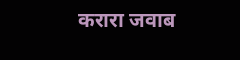करारा जवाब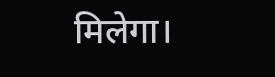मिलेगा।